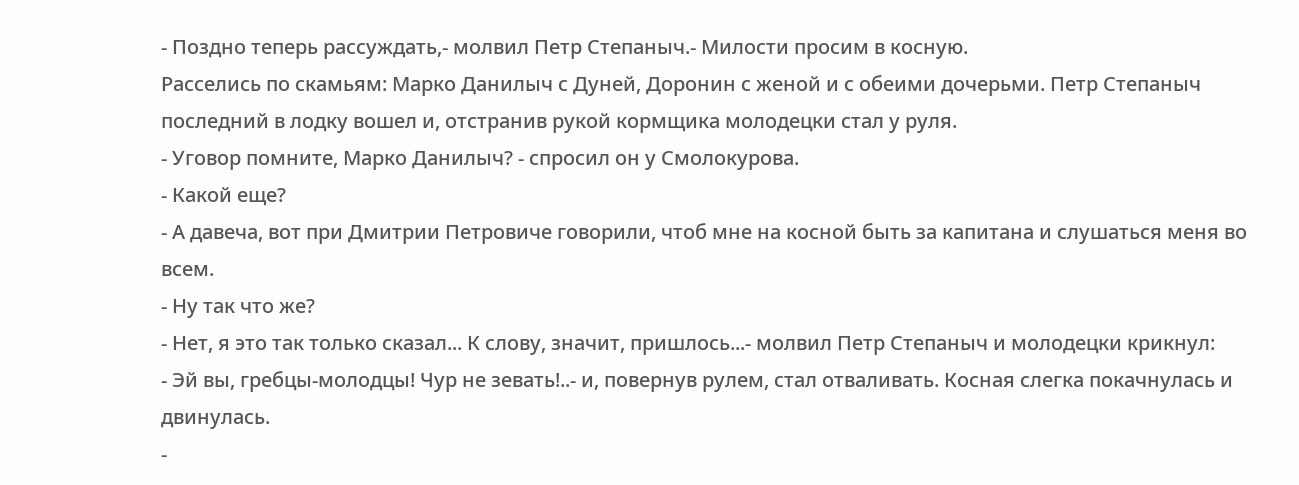- Поздно теперь рассуждать,- молвил Петр Степаныч.- Милости просим в косную.
Расселись по скамьям: Марко Данилыч с Дуней, Доронин с женой и с обеими дочерьми. Петр Степаныч последний в лодку вошел и, отстранив рукой кормщика молодецки стал у руля.
- Уговор помните, Марко Данилыч? - спросил он у Смолокурова.
- Какой еще?
- А давеча, вот при Дмитрии Петровиче говорили, чтоб мне на косной быть за капитана и слушаться меня во всем.
- Ну так что же?
- Нет, я это так только сказал... К слову, значит, пришлось...- молвил Петр Степаныч и молодецки крикнул:
- Эй вы, гребцы-молодцы! Чур не зевать!..- и, повернув рулем, стал отваливать. Косная слегка покачнулась и двинулась.
-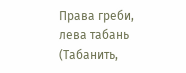Права греби, лева табань (Табанить,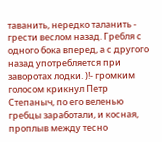таванить, нередко таланить - грести веслом назад. Гребля с одного бока вперед, а с другого назад употребляется при заворотах лодки. )!- громким голосом крикнул Петр Степаныч, по его веленью гребцы заработали, и косная, проплыв между тесно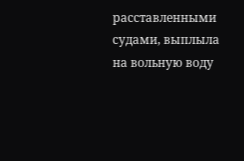расставленными судами, выплыла на вольную воду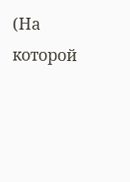(На которой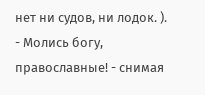нет ни судов, ни лодок. ).
- Молись богу, православные! - снимая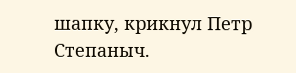шапку, крикнул Петр Степаныч.